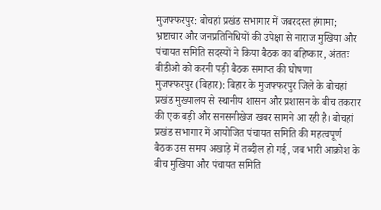मुजफ्फरपुर: बोचहां प्रखंड सभागार में जबरदस्त हंगामा; भ्रष्टाचार और जनप्रतिनिधियों की उपेक्षा से नाराज मुखिया और पंचायत समिति सदस्यों ने किया बैठक का बहिष्कार, अंततः बीडीओ को करनी पड़ी बैठक समाप्त की घोषणा
मुजफ्फरपुर (बिहार): बिहार के मुजफ्फरपुर जिले के बोचहां प्रखंड मुख्यालय से स्थानीय शासन और प्रशासन के बीच तकरार की एक बड़ी और सनसनीखेज खबर सामने आ रही है। बोचहां प्रखंड सभागार में आयोजित पंचायत समिति की महत्वपूर्ण बैठक उस समय अखाड़े में तब्दील हो गई, जब भारी आक्रोश के बीच मुखिया और पंचायत समिति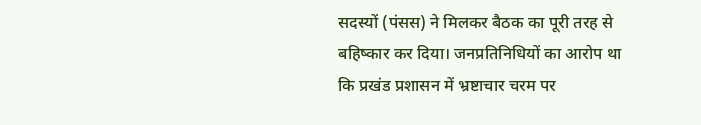सदस्यों (पंसस) ने मिलकर बैठक का पूरी तरह से बहिष्कार कर दिया। जनप्रतिनिधियों का आरोप था कि प्रखंड प्रशासन में भ्रष्टाचार चरम पर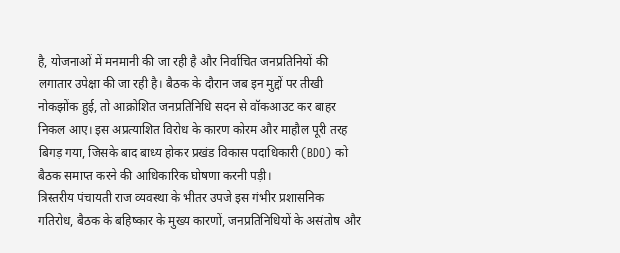है, योजनाओं में मनमानी की जा रही है और निर्वाचित जनप्रतिनियों की लगातार उपेक्षा की जा रही है। बैठक के दौरान जब इन मुद्दों पर तीखी नोकझोंक हुई, तो आक्रोशित जनप्रतिनिधि सदन से वॉकआउट कर बाहर निकल आए। इस अप्रत्याशित विरोध के कारण कोरम और माहौल पूरी तरह बिगड़ गया, जिसके बाद बाध्य होकर प्रखंड विकास पदाधिकारी (BDO) को बैठक समाप्त करने की आधिकारिक घोषणा करनी पड़ी।
त्रिस्तरीय पंचायती राज व्यवस्था के भीतर उपजे इस गंभीर प्रशासनिक गतिरोध, बैठक के बहिष्कार के मुख्य कारणों, जनप्रतिनिधियों के असंतोष और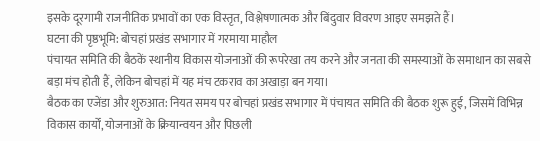इसके दूरगामी राजनीतिक प्रभावों का एक विस्तृत, विश्लेषणात्मक और बिंदुवार विवरण आइए समझते हैं।
घटना की पृष्ठभूमि: बोचहां प्रखंड सभागार में गरमाया माहौल
पंचायत समिति की बैठकें स्थानीय विकास योजनाओं की रूपरेखा तय करने और जनता की समस्याओं के समाधान का सबसे बड़ा मंच होती हैं, लेकिन बोचहां में यह मंच टकराव का अखाड़ा बन गया।
बैठक का एजेंडा और शुरुआत: नियत समय पर बोचहां प्रखंड सभागार में पंचायत समिति की बैठक शुरू हुई, जिसमें विभिन्न विकास कार्यों, योजनाओं के क्रियान्वयन और पिछली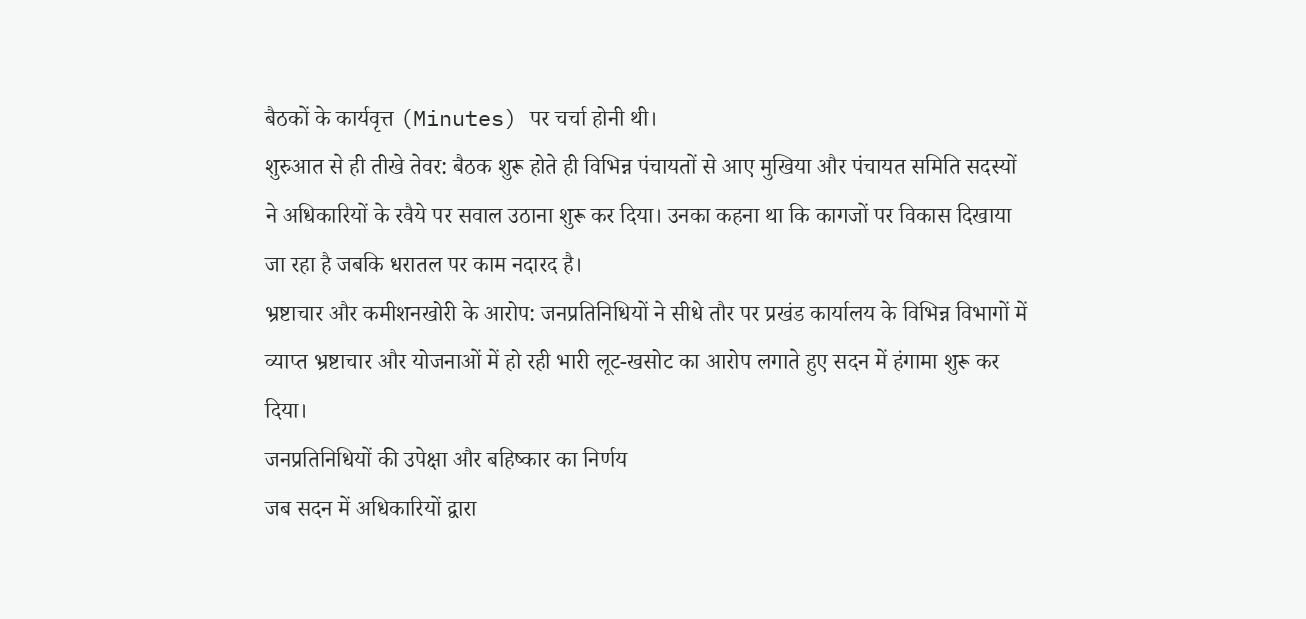बैठकों के कार्यवृत्त (Minutes) पर चर्चा होनी थी।
शुरुआत से ही तीखे तेवर: बैठक शुरू होते ही विभिन्न पंचायतों से आए मुखिया और पंचायत समिति सदस्यों ने अधिकारियों के रवैये पर सवाल उठाना शुरू कर दिया। उनका कहना था कि कागजों पर विकास दिखाया जा रहा है जबकि धरातल पर काम नदारद है।
भ्रष्टाचार और कमीशनखोरी के आरोप: जनप्रतिनिधियों ने सीधे तौर पर प्रखंड कार्यालय के विभिन्न विभागों में व्याप्त भ्रष्टाचार और योजनाओं में हो रही भारी लूट-खसोट का आरोप लगाते हुए सदन में हंगामा शुरू कर दिया।
जनप्रतिनिधियों की उपेक्षा और बहिष्कार का निर्णय
जब सदन में अधिकारियों द्वारा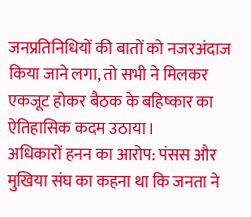जनप्रतिनिधियों की बातों को नजरअंदाज किया जाने लगा, तो सभी ने मिलकर एकजूट होकर बैठक के बहिष्कार का ऐतिहासिक कदम उठाया।
अधिकारों हनन का आरोप: पंसस और मुखिया संघ का कहना था कि जनता ने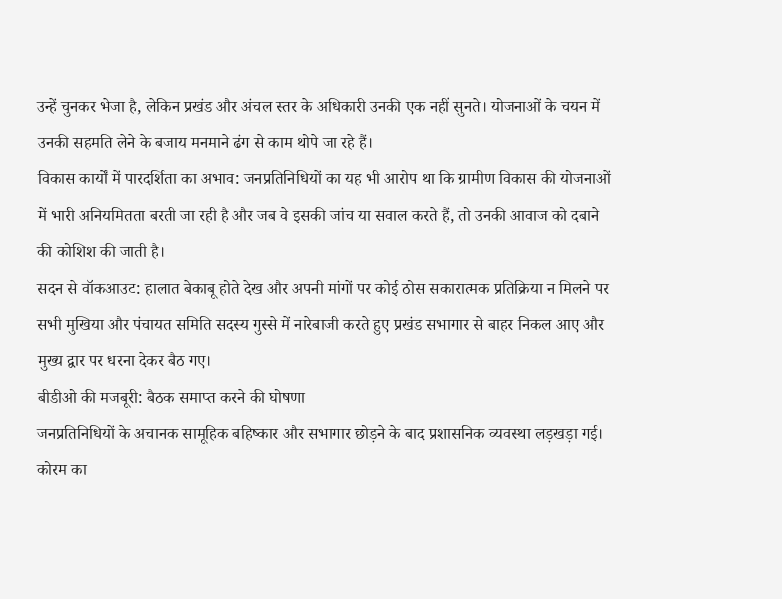उन्हें चुनकर भेजा है, लेकिन प्रखंड और अंचल स्तर के अधिकारी उनकी एक नहीं सुनते। योजनाओं के चयन में उनकी सहमति लेने के बजाय मनमाने ढंग से काम थोपे जा रहे हैं।
विकास कार्यों में पारदर्शिता का अभाव: जनप्रतिनिधियों का यह भी आरोप था कि ग्रामीण विकास की योजनाओं में भारी अनियमितता बरती जा रही है और जब वे इसकी जांच या सवाल करते हैं, तो उनकी आवाज को दबाने की कोशिश की जाती है।
सदन से वॉकआउट: हालात बेकाबू होते देख और अपनी मांगों पर कोई ठोस सकारात्मक प्रतिक्रिया न मिलने पर सभी मुखिया और पंचायत समिति सदस्य गुस्से में नारेबाजी करते हुए प्रखंड सभागार से बाहर निकल आए और मुख्य द्वार पर धरना देकर बैठ गए।
बीडीओ की मजबूरी: बैठक समाप्त करने की घोषणा
जनप्रतिनिधियों के अचानक सामूहिक बहिष्कार और सभागार छोड़ने के बाद प्रशासनिक व्यवस्था लड़खड़ा गई।
कोरम का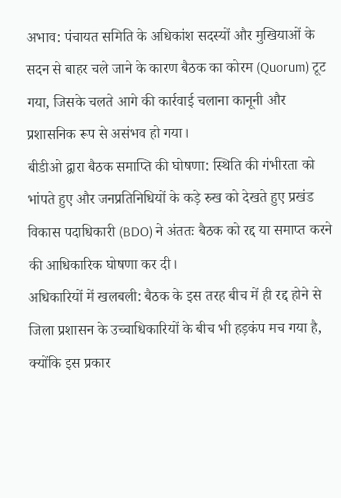अभाव: पंचायत समिति के अधिकांश सदस्यों और मुखियाओं के सदन से बाहर चले जाने के कारण बैठक का कोरम (Quorum) टूट गया, जिसके चलते आगे की कार्रवाई चलाना कानूनी और प्रशासनिक रूप से असंभव हो गया।
बीडीओ द्वारा बैठक समाप्ति की घोषणा: स्थिति की गंभीरता को भांपते हुए और जनप्रतिनिधियों के कड़े रुख को देखते हुए प्रखंड विकास पदाधिकारी (BDO) ने अंततः बैठक को रद्द या समाप्त करने की आधिकारिक घोषणा कर दी।
अधिकारियों में खलबली: बैठक के इस तरह बीच में ही रद्द होने से जिला प्रशासन के उच्चाधिकारियों के बीच भी हड़कंप मच गया है, क्योंकि इस प्रकार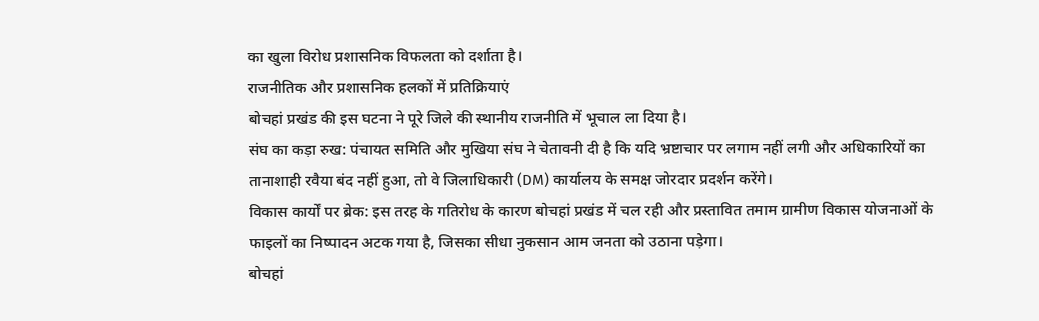का खुला विरोध प्रशासनिक विफलता को दर्शाता है।
राजनीतिक और प्रशासनिक हलकों में प्रतिक्रियाएं
बोचहां प्रखंड की इस घटना ने पूरे जिले की स्थानीय राजनीति में भूचाल ला दिया है।
संघ का कड़ा रुख: पंचायत समिति और मुखिया संघ ने चेतावनी दी है कि यदि भ्रष्टाचार पर लगाम नहीं लगी और अधिकारियों का तानाशाही रवैया बंद नहीं हुआ, तो वे जिलाधिकारी (DM) कार्यालय के समक्ष जोरदार प्रदर्शन करेंगे।
विकास कार्यों पर ब्रेक: इस तरह के गतिरोध के कारण बोचहां प्रखंड में चल रही और प्रस्तावित तमाम ग्रामीण विकास योजनाओं के फाइलों का निष्पादन अटक गया है, जिसका सीधा नुकसान आम जनता को उठाना पड़ेगा।
बोचहां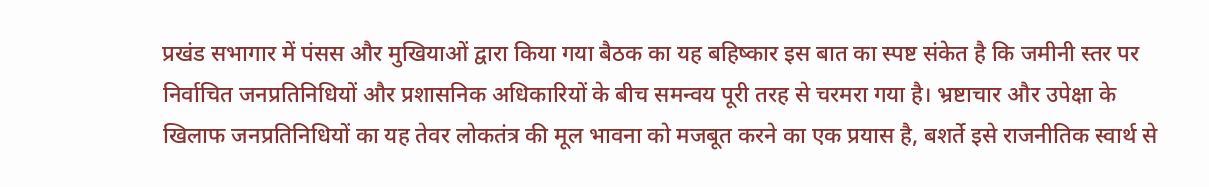प्रखंड सभागार में पंसस और मुखियाओं द्वारा किया गया बैठक का यह बहिष्कार इस बात का स्पष्ट संकेत है कि जमीनी स्तर पर निर्वाचित जनप्रतिनिधियों और प्रशासनिक अधिकारियों के बीच समन्वय पूरी तरह से चरमरा गया है। भ्रष्टाचार और उपेक्षा के खिलाफ जनप्रतिनिधियों का यह तेवर लोकतंत्र की मूल भावना को मजबूत करने का एक प्रयास है, बशर्ते इसे राजनीतिक स्वार्थ से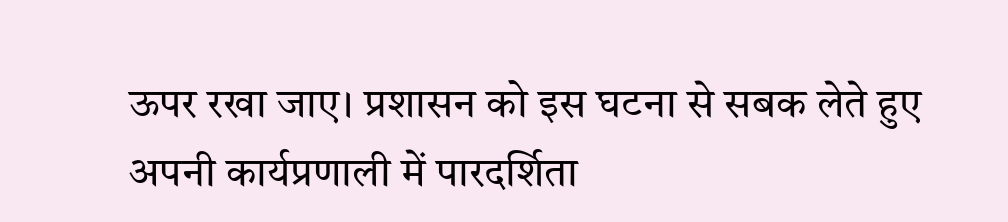ऊपर रखा जाए। प्रशासन को इस घटना से सबक लेते हुए अपनी कार्यप्रणाली में पारदर्शिता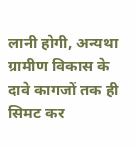लानी होगी, अन्यथा ग्रामीण विकास के दावे कागजों तक ही सिमट कर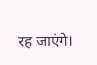रह जाएंगे।